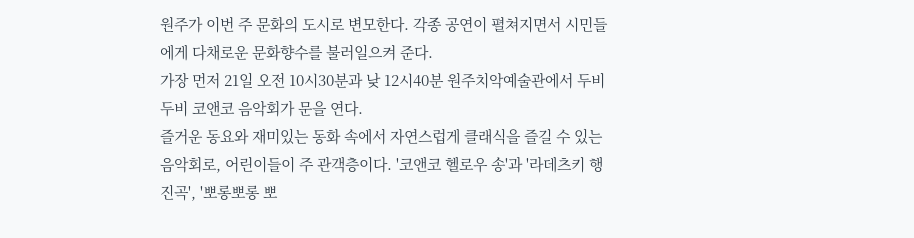원주가 이번 주 문화의 도시로 변모한다. 각종 공연이 펼쳐지면서 시민들에게 다채로운 문화향수를 불러일으켜 준다.
가장 먼저 21일 오전 10시30분과 낮 12시40분 원주치악예술관에서 두비두비 코앤코 음악회가 문을 연다.
즐거운 동요와 재미있는 동화 속에서 자연스럽게 클래식을 즐길 수 있는 음악회로, 어린이들이 주 관객층이다. '코앤코 헬로우 송'과 '라데츠키 행진곡', '뽀롱뽀롱 뽀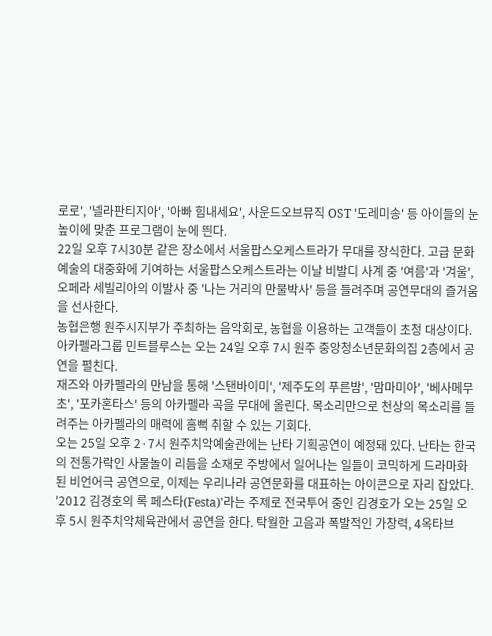로로', '넬라판티지아', '아빠 힘내세요', 사운드오브뮤직 OST '도레미송' 등 아이들의 눈높이에 맞춘 프로그램이 눈에 띈다.
22일 오후 7시30분 같은 장소에서 서울팝스오케스트라가 무대를 장식한다. 고급 문화예술의 대중화에 기여하는 서울팝스오케스트라는 이날 비발디 사계 중 '여름'과 '겨울', 오페라 세빌리아의 이발사 중 '나는 거리의 만물박사' 등을 들려주며 공연무대의 즐거움을 선사한다.
농협은행 원주시지부가 주최하는 음악회로, 농협을 이용하는 고객들이 초청 대상이다.
아카펠라그룹 민트블루스는 오는 24일 오후 7시 원주 중앙청소년문화의집 2층에서 공연을 펼친다.
재즈와 아카펠라의 만남을 통해 '스탠바이미', '제주도의 푸른밤', '맘마미아', '베사메무초', '포카혼타스' 등의 아카펠라 곡을 무대에 올린다. 목소리만으로 천상의 목소리를 들려주는 아카펠라의 매력에 흠뻑 취할 수 있는 기회다.
오는 25일 오후 2·7시 원주치악예술관에는 난타 기획공연이 예정돼 있다. 난타는 한국의 전통가락인 사물놀이 리듬을 소재로 주방에서 일어나는 일들이 코믹하게 드라마화된 비언어극 공연으로, 이제는 우리나라 공연문화를 대표하는 아이콘으로 자리 잡았다.
'2012 김경호의 록 페스타(Festa)'라는 주제로 전국투어 중인 김경호가 오는 25일 오후 5시 원주치악체육관에서 공연을 한다. 탁월한 고음과 폭발적인 가창력, 4옥타브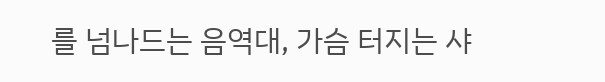를 넘나드는 음역대, 가슴 터지는 샤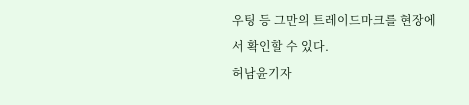우팅 등 그만의 트레이드마크를 현장에서 확인할 수 있다.
허남윤기자